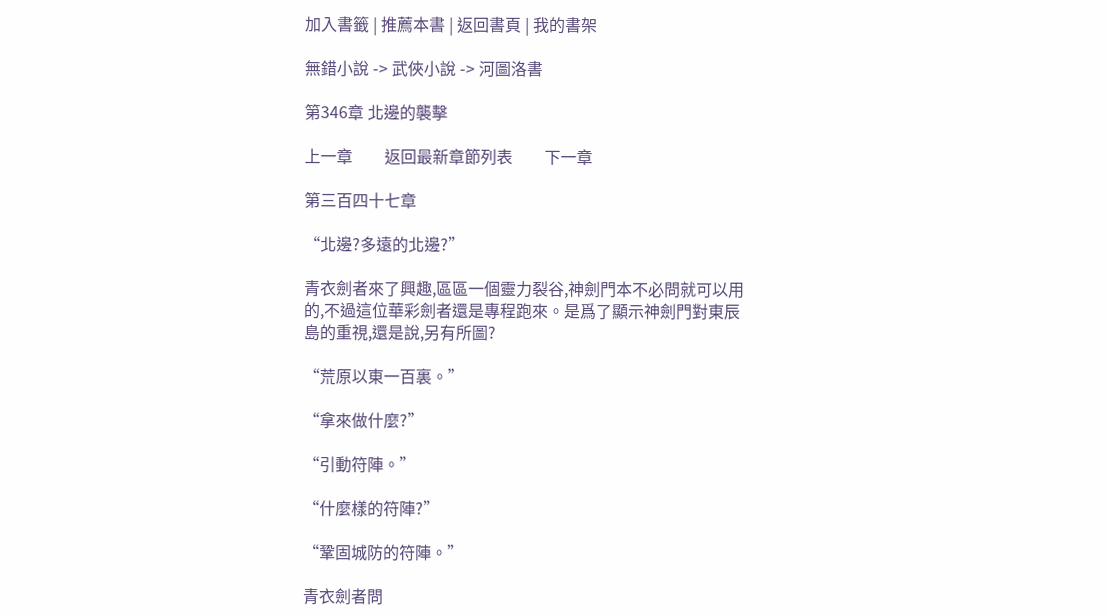加入書籤 | 推薦本書 | 返回書頁 | 我的書架

無錯小說 -> 武俠小說 -> 河圖洛書

第346章 北邊的襲擊

上一章        返回最新章節列表        下一章

第三百四十七章

“北邊?多遠的北邊?”

青衣劍者來了興趣,區區一個靈力裂谷,神劍門本不必問就可以用的,不過這位華彩劍者還是專程跑來。是爲了顯示神劍門對東辰島的重視,還是說,另有所圖?

“荒原以東一百裏。”

“拿來做什麼?”

“引動符陣。”

“什麼樣的符陣?”

“鞏固城防的符陣。”

青衣劍者問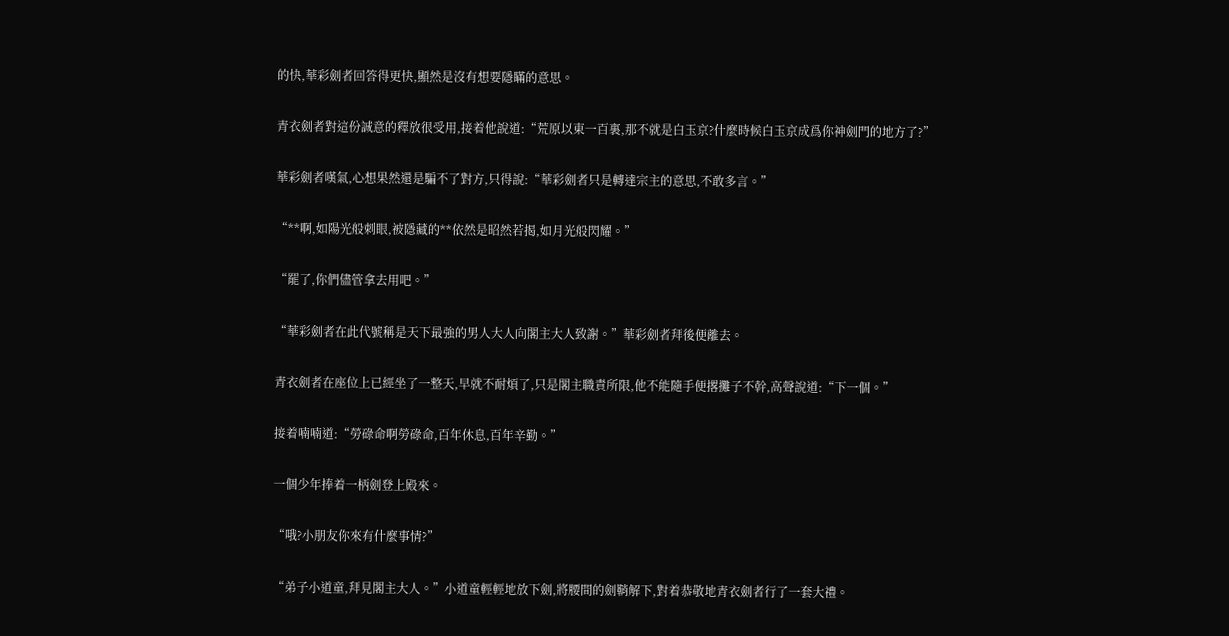的快,華彩劍者回答得更快,顯然是沒有想要隱瞞的意思。

青衣劍者對這份誠意的釋放很受用,接着他說道:“荒原以東一百裏,那不就是白玉京?什麼時候白玉京成爲你神劍門的地方了?”

華彩劍者嘆氣,心想果然還是騙不了對方,只得說:“華彩劍者只是轉達宗主的意思,不敢多言。”

“**啊,如陽光般刺眼,被隱藏的**依然是昭然若揭,如月光般閃耀。”

“罷了,你們儘管拿去用吧。”

“華彩劍者在此代號稱是天下最強的男人大人向閣主大人致謝。”華彩劍者拜後便離去。

青衣劍者在座位上已經坐了一整天,早就不耐煩了,只是閣主職責所限,他不能隨手便撂攤子不幹,高聲說道:“下一個。”

接着喃喃道:“勞碌命啊勞碌命,百年休息,百年辛勤。”

一個少年捧着一柄劍登上殿來。

“哦?小朋友你來有什麼事情?”

“弟子小道童,拜見閣主大人。”小道童輕輕地放下劍,將腰間的劍鞘解下,對着恭敬地青衣劍者行了一套大禮。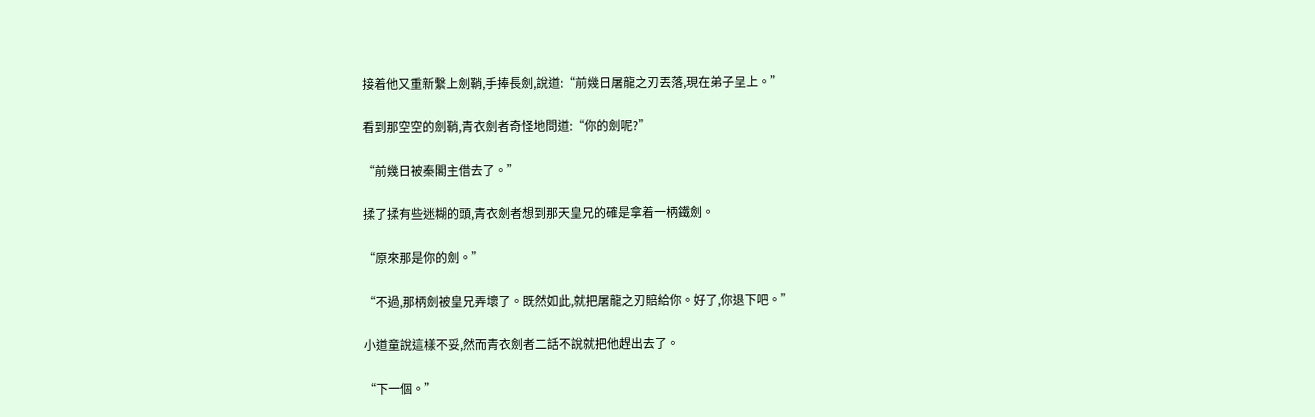接着他又重新繫上劍鞘,手捧長劍,說道:“前幾日屠龍之刃丟落,現在弟子呈上。”

看到那空空的劍鞘,青衣劍者奇怪地問道:“你的劍呢?”

“前幾日被秦閣主借去了。”

揉了揉有些迷糊的頭,青衣劍者想到那天皇兄的確是拿着一柄鐵劍。

“原來那是你的劍。”

“不過,那柄劍被皇兄弄壞了。既然如此,就把屠龍之刃賠給你。好了,你退下吧。”

小道童說這樣不妥,然而青衣劍者二話不說就把他趕出去了。

“下一個。”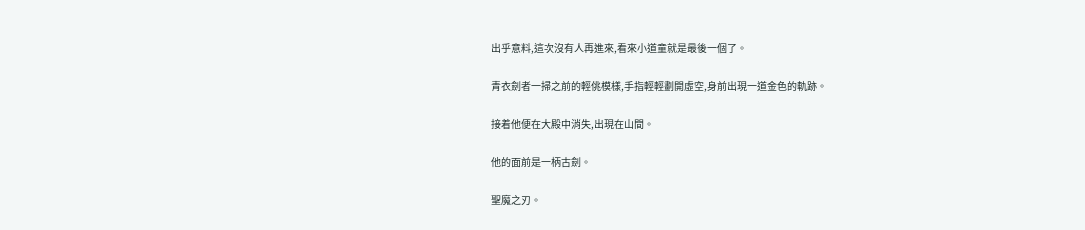出乎意料,這次沒有人再進來,看來小道童就是最後一個了。

青衣劍者一掃之前的輕佻模樣,手指輕輕劃開虛空,身前出現一道金色的軌跡。

接着他便在大殿中消失,出現在山間。

他的面前是一柄古劍。

聖魔之刃。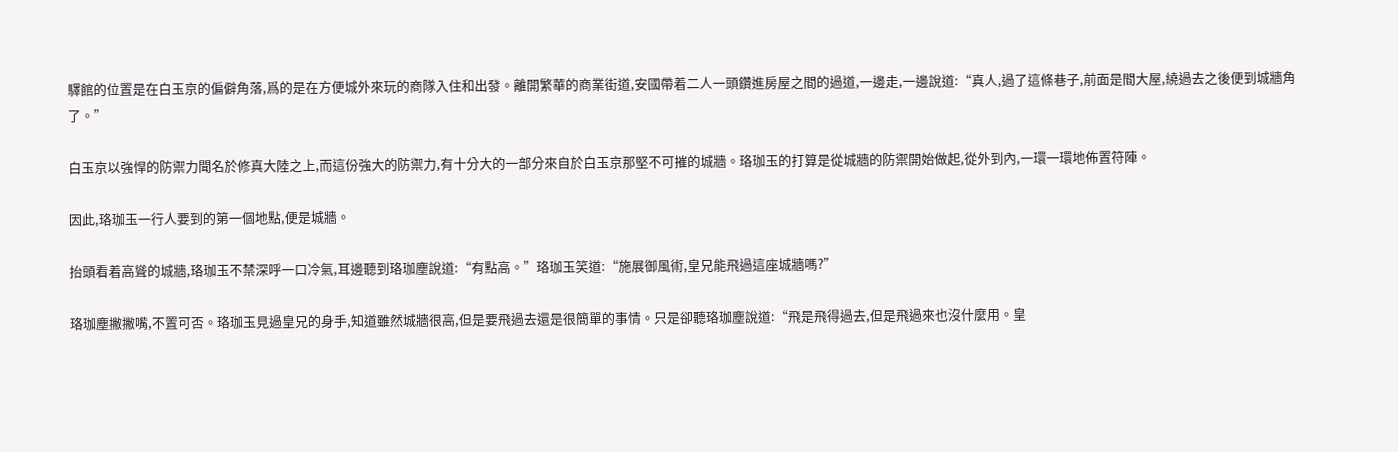驛館的位置是在白玉京的偏僻角落,爲的是在方便城外來玩的商隊入住和出發。離開繁華的商業街道,安國帶着二人一頭鑽進房屋之間的過道,一邊走,一邊說道:“真人,過了這條巷子,前面是間大屋,繞過去之後便到城牆角了。”

白玉京以強悍的防禦力聞名於修真大陸之上,而這份強大的防禦力,有十分大的一部分來自於白玉京那堅不可摧的城牆。珞珈玉的打算是從城牆的防禦開始做起,從外到內,一環一環地佈置符陣。

因此,珞珈玉一行人要到的第一個地點,便是城牆。

抬頭看着高聳的城牆,珞珈玉不禁深呼一口冷氣,耳邊聽到珞珈塵說道:“有點高。”珞珈玉笑道:“施展御風術,皇兄能飛過這座城牆嗎?”

珞珈塵撇撇嘴,不置可否。珞珈玉見過皇兄的身手,知道雖然城牆很高,但是要飛過去還是很簡單的事情。只是卻聽珞珈塵說道:“飛是飛得過去,但是飛過來也沒什麼用。皇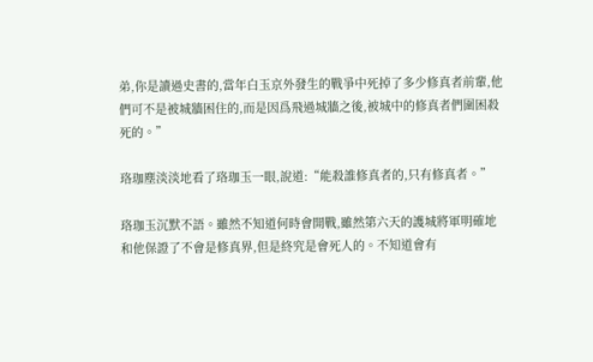弟,你是讀過史書的,當年白玉京外發生的戰爭中死掉了多少修真者前輩,他們可不是被城牆困住的,而是因爲飛過城牆之後,被城中的修真者們圍困殺死的。”

珞珈塵淡淡地看了珞珈玉一眼,說道:“能殺誰修真者的,只有修真者。”

珞珈玉沉默不語。雖然不知道何時會開戰,雖然第六天的護城將軍明確地和他保證了不會是修真界,但是終究是會死人的。不知道會有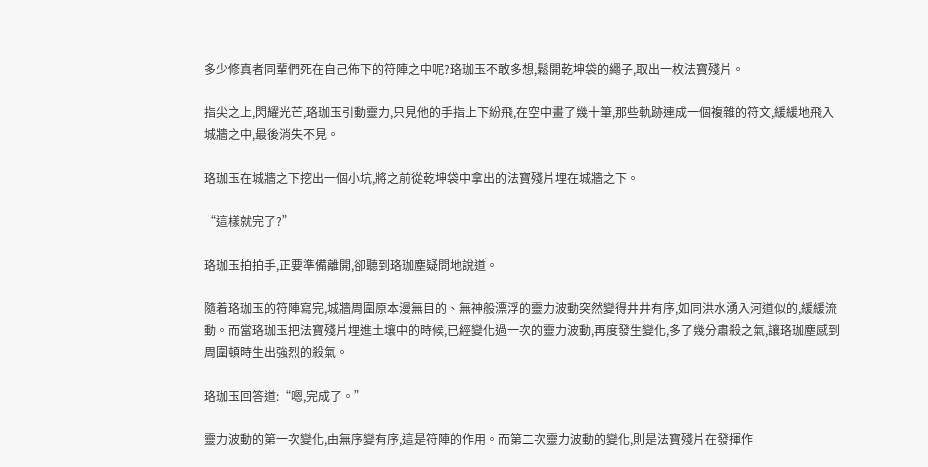多少修真者同輩們死在自己佈下的符陣之中呢?珞珈玉不敢多想,鬆開乾坤袋的繩子,取出一枚法寶殘片。

指尖之上,閃耀光芒,珞珈玉引動靈力,只見他的手指上下紛飛,在空中畫了幾十筆,那些軌跡連成一個複雜的符文,緩緩地飛入城牆之中,最後消失不見。

珞珈玉在城牆之下挖出一個小坑,將之前從乾坤袋中拿出的法寶殘片埋在城牆之下。

“這樣就完了?”

珞珈玉拍拍手,正要準備離開,卻聽到珞珈塵疑問地說道。

隨着珞珈玉的符陣寫完,城牆周圍原本漫無目的、無神般漂浮的靈力波動突然變得井井有序,如同洪水湧入河道似的,緩緩流動。而當珞珈玉把法寶殘片埋進土壤中的時候,已經變化過一次的靈力波動,再度發生變化,多了幾分肅殺之氣,讓珞珈塵感到周圍頓時生出強烈的殺氣。

珞珈玉回答道:“嗯,完成了。”

靈力波動的第一次變化,由無序變有序,這是符陣的作用。而第二次靈力波動的變化,則是法寶殘片在發揮作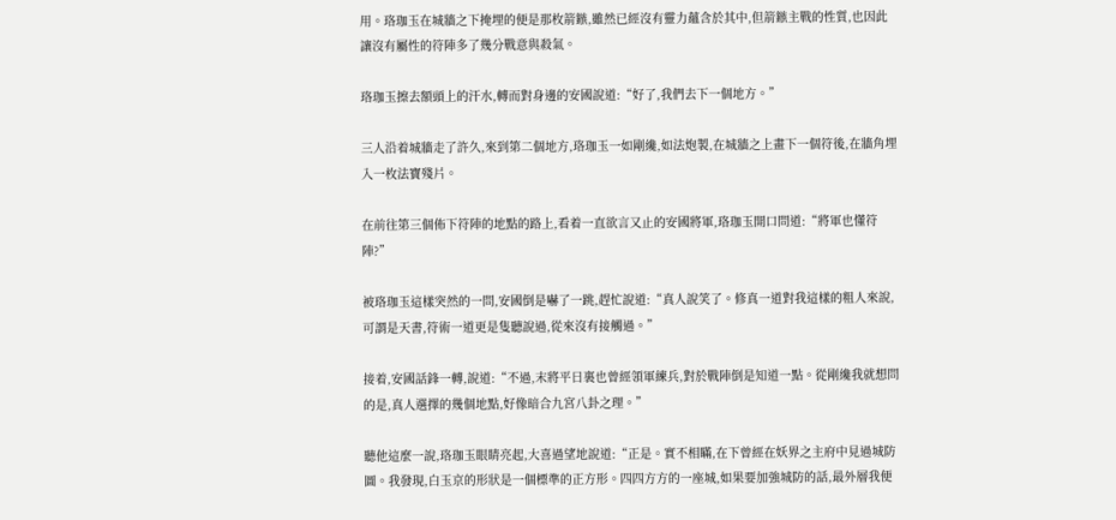用。珞珈玉在城牆之下掩埋的便是那枚箭鏃,雖然已經沒有靈力蘊含於其中,但箭鏃主戰的性質,也因此讓沒有屬性的符陣多了幾分戰意與殺氣。

珞珈玉擦去額頭上的汗水,轉而對身邊的安國說道:“好了,我們去下一個地方。”

三人沿着城牆走了許久,來到第二個地方,珞珈玉一如剛纔,如法炮製,在城牆之上畫下一個符後,在牆角埋入一枚法寶殘片。

在前往第三個佈下符陣的地點的路上,看着一直欲言又止的安國將軍,珞珈玉開口問道:“將軍也懂符陣?”

被珞珈玉這樣突然的一問,安國倒是嚇了一跳,趕忙說道:“真人說笑了。修真一道對我這樣的粗人來說,可謂是天書,符術一道更是隻聽說過,從來沒有接觸過。”

接着,安國話鋒一轉,說道:“不過,末將平日裏也曾經領軍練兵,對於戰陣倒是知道一點。從剛纔我就想問的是,真人選擇的幾個地點,好像暗合九宮八卦之理。”

聽他這麼一說,珞珈玉眼睛亮起,大喜過望地說道:“正是。實不相瞞,在下曾經在妖界之主府中見過城防圖。我發現,白玉京的形狀是一個標準的正方形。四四方方的一座城,如果要加強城防的話,最外層我便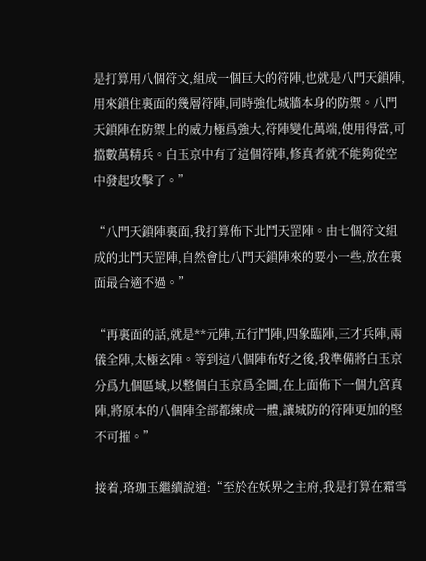是打算用八個符文,組成一個巨大的符陣,也就是八門天鎖陣,用來鎖住裏面的幾層符陣,同時強化城牆本身的防禦。八門天鎖陣在防禦上的威力極爲強大,符陣變化萬端,使用得當,可擋數萬精兵。白玉京中有了這個符陣,修真者就不能夠從空中發起攻擊了。”

“八門天鎖陣裏面,我打算佈下北鬥天罡陣。由七個符文組成的北鬥天罡陣,自然會比八門天鎖陣來的要小一些,放在裏面最合適不過。”

“再裏面的話,就是**元陣,五行鬥陣,四象臨陣,三才兵陣,兩儀全陣,太極玄陣。等到這八個陣布好之後,我準備將白玉京分爲九個區域,以整個白玉京爲全圖,在上面佈下一個九宮真陣,將原本的八個陣全部都練成一體,讓城防的符陣更加的堅不可摧。”

接着,珞珈玉繼續說道:“至於在妖界之主府,我是打算在霜雪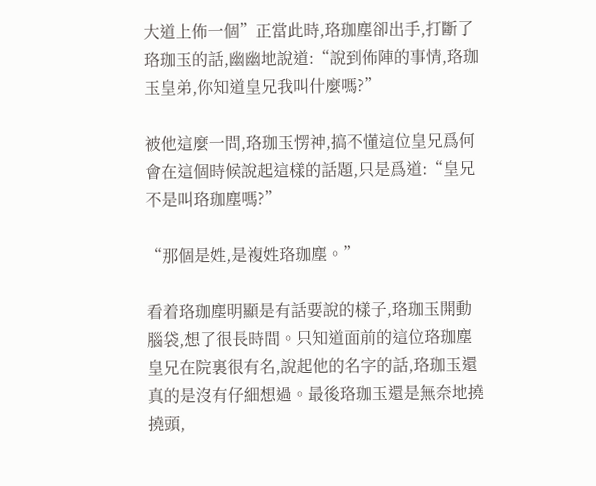大道上佈一個”正當此時,珞珈塵卻出手,打斷了珞珈玉的話,幽幽地說道:“說到佈陣的事情,珞珈玉皇弟,你知道皇兄我叫什麼嗎?”

被他這麼一問,珞珈玉愣神,搞不懂這位皇兄爲何會在這個時候說起這樣的話題,只是爲道:“皇兄不是叫珞珈塵嗎?”

“那個是姓,是複姓珞珈塵。”

看着珞珈塵明顯是有話要說的樣子,珞珈玉開動腦袋,想了很長時間。只知道面前的這位珞珈塵皇兄在院裏很有名,說起他的名字的話,珞珈玉還真的是沒有仔細想過。最後珞珈玉還是無奈地撓撓頭,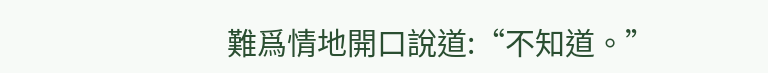難爲情地開口說道:“不知道。”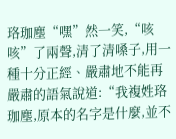珞珈塵“嘿”然一笑,“咳咳”了兩聲,清了清嗓子,用一種十分正經、嚴肅地不能再嚴肅的語氣說道:“我複姓珞珈塵,原本的名字是什麼,並不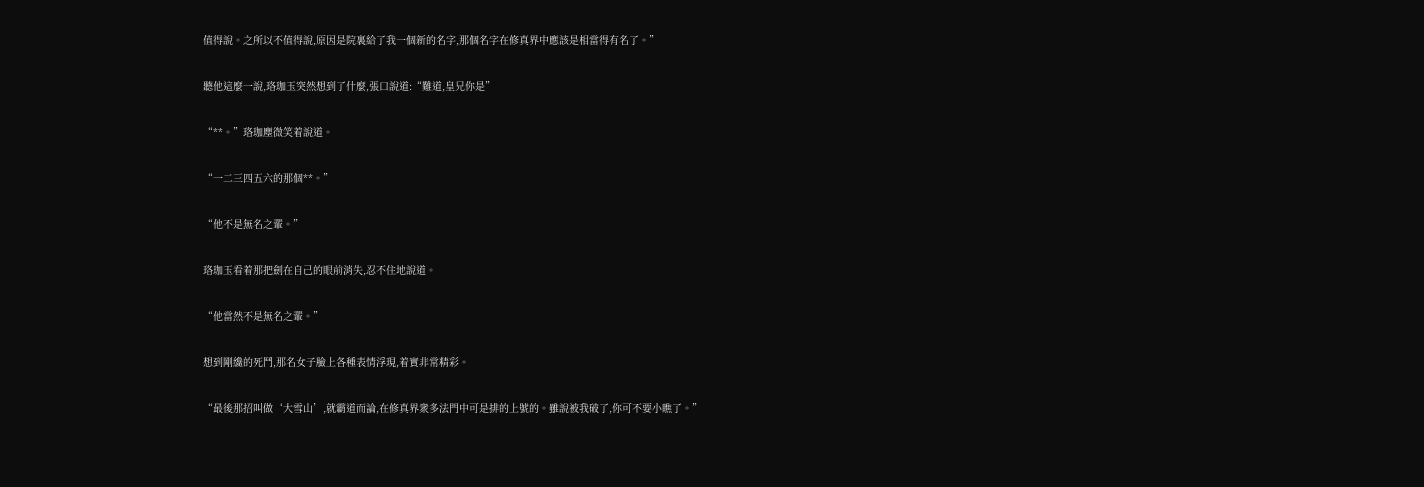值得說。之所以不值得說,原因是院裏給了我一個新的名字,那個名字在修真界中應該是相當得有名了。”

聽他這麼一說,珞珈玉突然想到了什麼,張口說道:“難道,皇兄你是”

“**。”珞珈塵微笑着說道。

“一二三四五六的那個**。”

“他不是無名之輩。”

珞珈玉看着那把劍在自己的眼前消失,忍不住地說道。

“他當然不是無名之輩。”

想到剛纔的死鬥,那名女子臉上各種表情浮現,着實非常精彩。

“最後那招叫做‘大雪山’,就霸道而論,在修真界衆多法門中可是排的上號的。雖說被我破了,你可不要小瞧了。”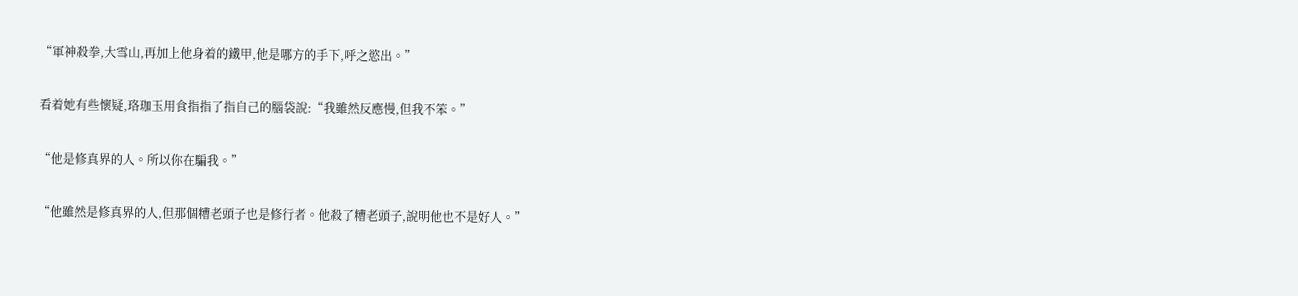“軍神殺拳,大雪山,再加上他身着的鐵甲,他是哪方的手下,呼之慾出。”

看着她有些懷疑,珞珈玉用食指指了指自己的腦袋說:“我雖然反應慢,但我不笨。”

“他是修真界的人。所以你在騙我。”

“他雖然是修真界的人,但那個糟老頭子也是修行者。他殺了糟老頭子,說明他也不是好人。”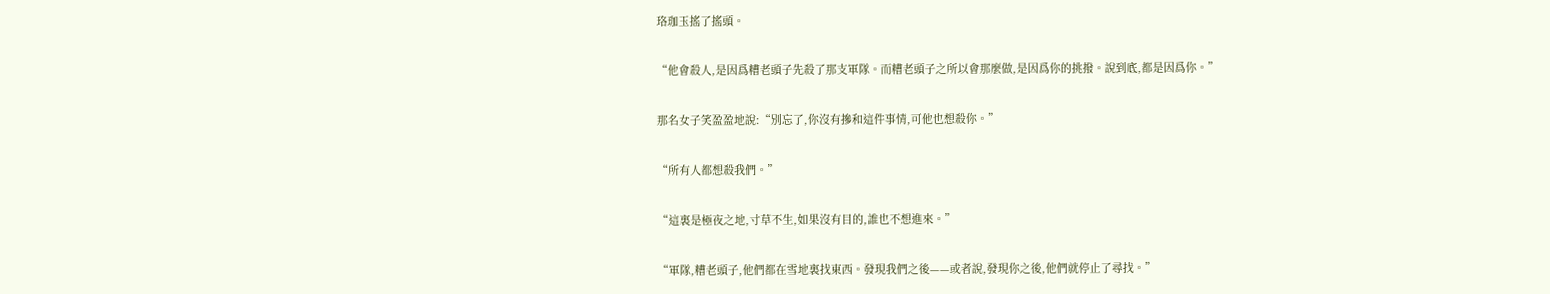珞珈玉搖了搖頭。

“他會殺人,是因爲糟老頭子先殺了那支軍隊。而糟老頭子之所以會那麼做,是因爲你的挑撥。說到底,都是因爲你。”

那名女子笑盈盈地說:“別忘了,你沒有摻和這件事情,可他也想殺你。”

“所有人都想殺我們。”

“這裏是極夜之地,寸草不生,如果沒有目的,誰也不想進來。”

“軍隊,糟老頭子,他們都在雪地裏找東西。發現我們之後——或者說,發現你之後,他們就停止了尋找。”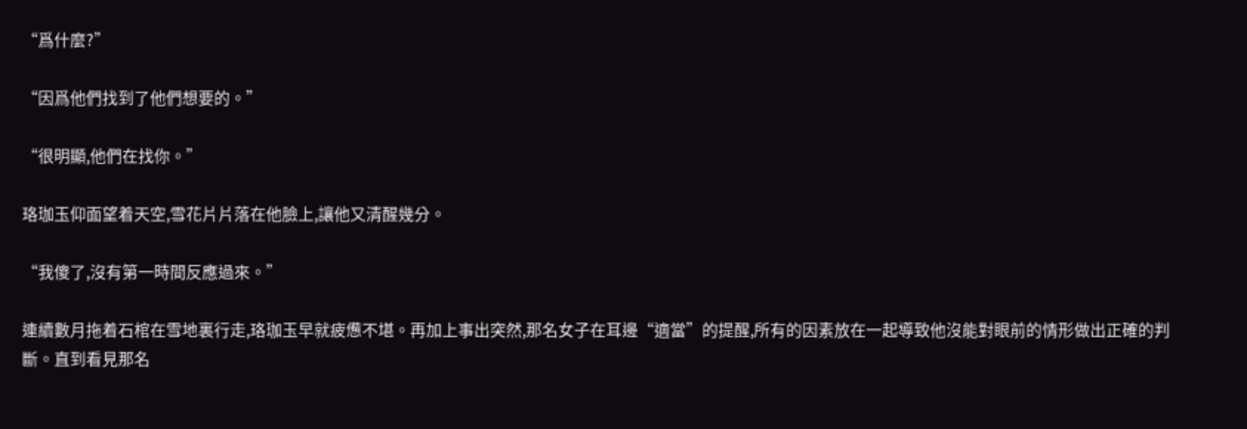“爲什麼?”

“因爲他們找到了他們想要的。”

“很明顯,他們在找你。”

珞珈玉仰面望着天空,雪花片片落在他臉上,讓他又清醒幾分。

“我傻了,沒有第一時間反應過來。”

連續數月拖着石棺在雪地裏行走,珞珈玉早就疲憊不堪。再加上事出突然,那名女子在耳邊“適當”的提醒,所有的因素放在一起導致他沒能對眼前的情形做出正確的判斷。直到看見那名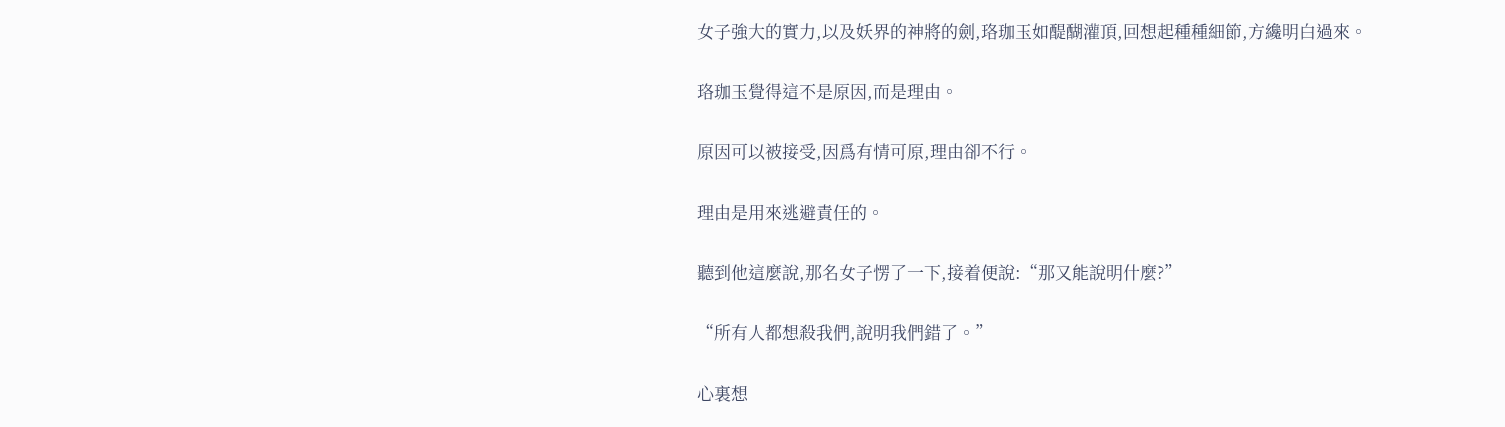女子強大的實力,以及妖界的神將的劍,珞珈玉如醍醐灌頂,回想起種種細節,方纔明白過來。

珞珈玉覺得這不是原因,而是理由。

原因可以被接受,因爲有情可原,理由卻不行。

理由是用來逃避責任的。

聽到他這麼說,那名女子愣了一下,接着便說:“那又能說明什麼?”

“所有人都想殺我們,說明我們錯了。”

心裏想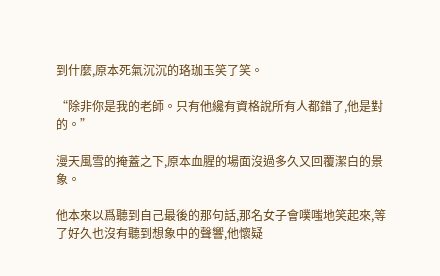到什麼,原本死氣沉沉的珞珈玉笑了笑。

“除非你是我的老師。只有他纔有資格說所有人都錯了,他是對的。”

漫天風雪的掩蓋之下,原本血腥的場面沒過多久又回覆潔白的景象。

他本來以爲聽到自己最後的那句話,那名女子會噗嗤地笑起來,等了好久也沒有聽到想象中的聲響,他懷疑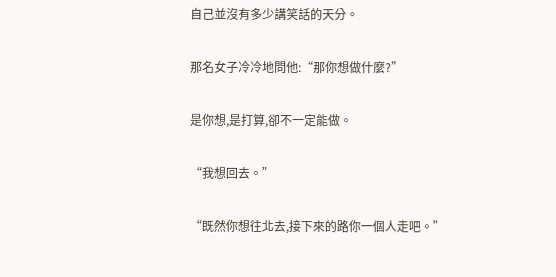自己並沒有多少講笑話的天分。

那名女子冷冷地問他:“那你想做什麼?”

是你想,是打算,卻不一定能做。

“我想回去。”

“既然你想往北去,接下來的路你一個人走吧。”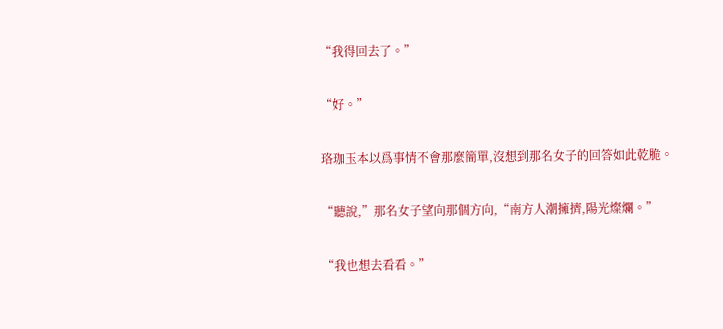“我得回去了。”

“好。”

珞珈玉本以爲事情不會那麼簡單,沒想到那名女子的回答如此乾脆。

“聽說,”那名女子望向那個方向,“南方人潮擁擠,陽光燦爛。”

“我也想去看看。”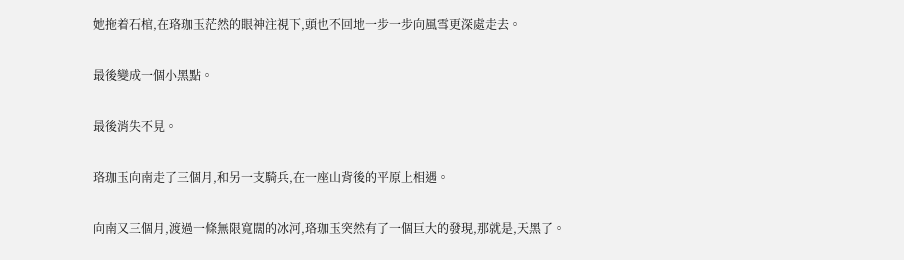她拖着石棺,在珞珈玉茫然的眼神注視下,頭也不回地一步一步向風雪更深處走去。

最後變成一個小黑點。

最後消失不見。

珞珈玉向南走了三個月,和另一支騎兵,在一座山背後的平原上相遇。

向南又三個月,渡過一條無限寬闊的冰河,珞珈玉突然有了一個巨大的發現,那就是,天黑了。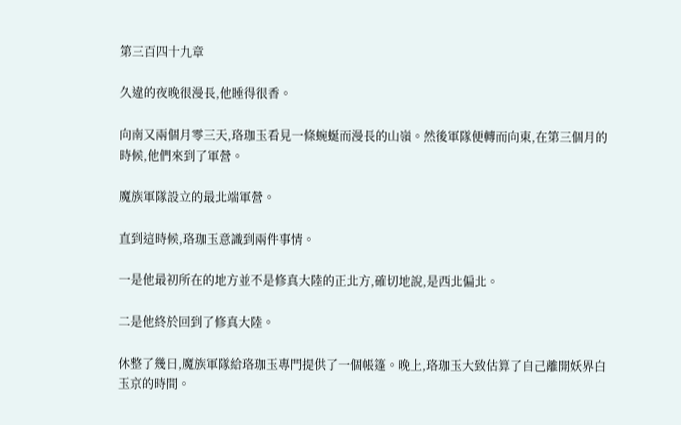第三百四十九章

久違的夜晚很漫長,他睡得很香。

向南又兩個月零三天,珞珈玉看見一條蜿蜒而漫長的山嶺。然後軍隊便轉而向東,在第三個月的時候,他們來到了軍營。

魔族軍隊設立的最北端軍營。

直到這時候,珞珈玉意識到兩件事情。

一是他最初所在的地方並不是修真大陸的正北方,確切地說,是西北偏北。

二是他終於回到了修真大陸。

休整了幾日,魔族軍隊給珞珈玉專門提供了一個帳篷。晚上,珞珈玉大致估算了自己離開妖界白玉京的時間。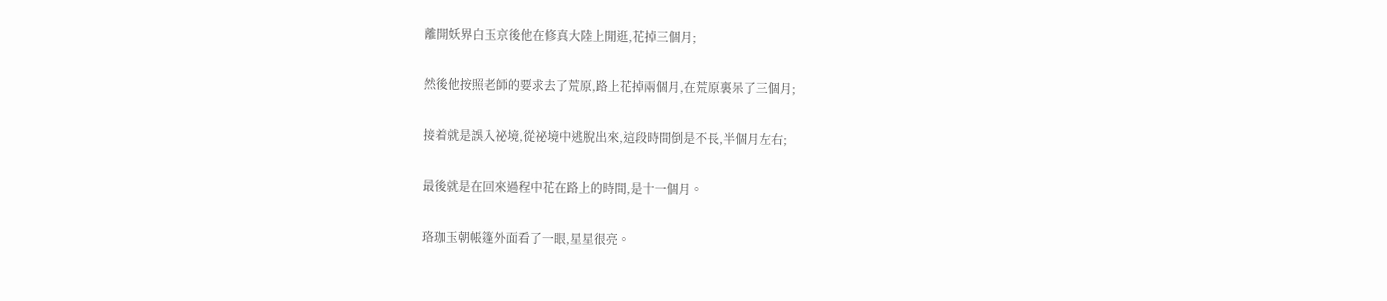離開妖界白玉京後他在修真大陸上閒逛,花掉三個月;

然後他按照老師的要求去了荒原,路上花掉兩個月,在荒原裏呆了三個月;

接着就是誤入祕境,從祕境中逃脫出來,這段時間倒是不長,半個月左右;

最後就是在回來過程中花在路上的時間,是十一個月。

珞珈玉朝帳篷外面看了一眼,星星很亮。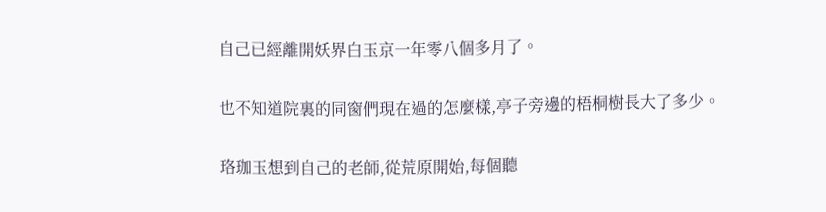自己已經離開妖界白玉京一年零八個多月了。

也不知道院裏的同窗們現在過的怎麼樣,亭子旁邊的梧桐樹長大了多少。

珞珈玉想到自己的老師,從荒原開始,每個聽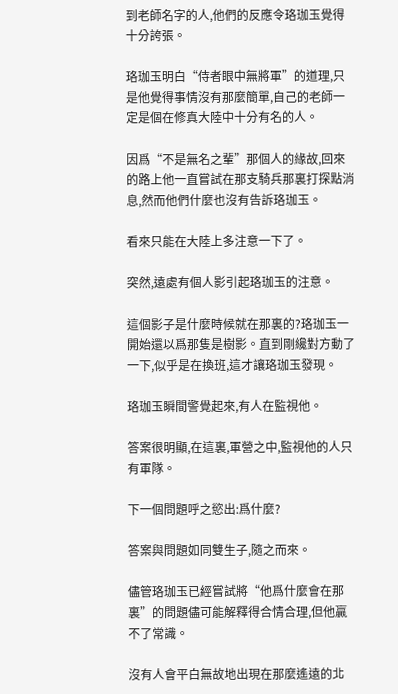到老師名字的人,他們的反應令珞珈玉覺得十分誇張。

珞珈玉明白“侍者眼中無將軍”的道理,只是他覺得事情沒有那麼簡單,自己的老師一定是個在修真大陸中十分有名的人。

因爲“不是無名之輩”那個人的緣故,回來的路上他一直嘗試在那支騎兵那裏打探點消息,然而他們什麼也沒有告訴珞珈玉。

看來只能在大陸上多注意一下了。

突然,遠處有個人影引起珞珈玉的注意。

這個影子是什麼時候就在那裏的?珞珈玉一開始還以爲那隻是樹影。直到剛纔對方動了一下,似乎是在換班,這才讓珞珈玉發現。

珞珈玉瞬間警覺起來,有人在監視他。

答案很明顯,在這裏,軍營之中,監視他的人只有軍隊。

下一個問題呼之慾出:爲什麼?

答案與問題如同雙生子,隨之而來。

儘管珞珈玉已經嘗試將“他爲什麼會在那裏”的問題儘可能解釋得合情合理,但他贏不了常識。

沒有人會平白無故地出現在那麼遙遠的北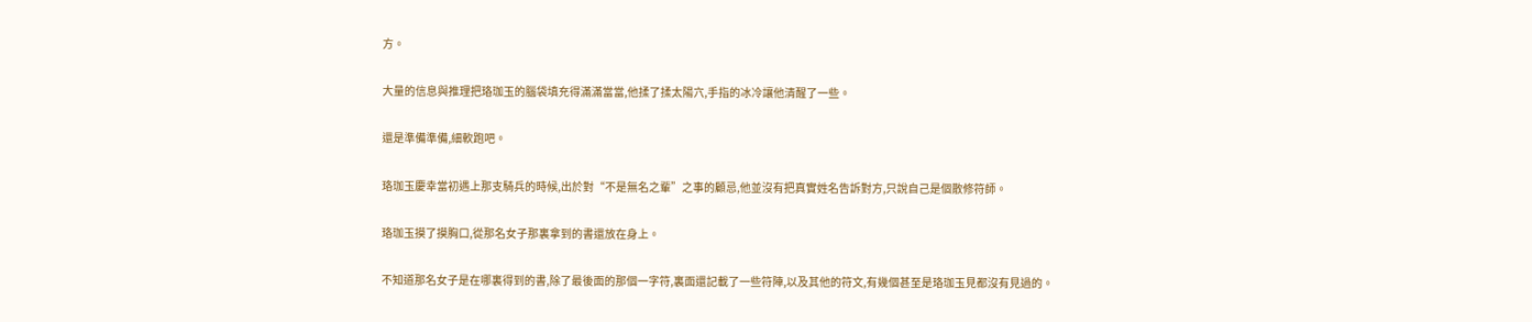方。

大量的信息與推理把珞珈玉的腦袋填充得滿滿當當,他揉了揉太陽穴,手指的冰冷讓他清醒了一些。

還是準備準備,細軟跑吧。

珞珈玉慶幸當初遇上那支騎兵的時候,出於對“不是無名之輩”之事的顧忌,他並沒有把真實姓名告訴對方,只說自己是個散修符師。

珞珈玉摸了摸胸口,從那名女子那裏拿到的書還放在身上。

不知道那名女子是在哪裏得到的書,除了最後面的那個一字符,裏面還記載了一些符陣,以及其他的符文,有幾個甚至是珞珈玉見都沒有見過的。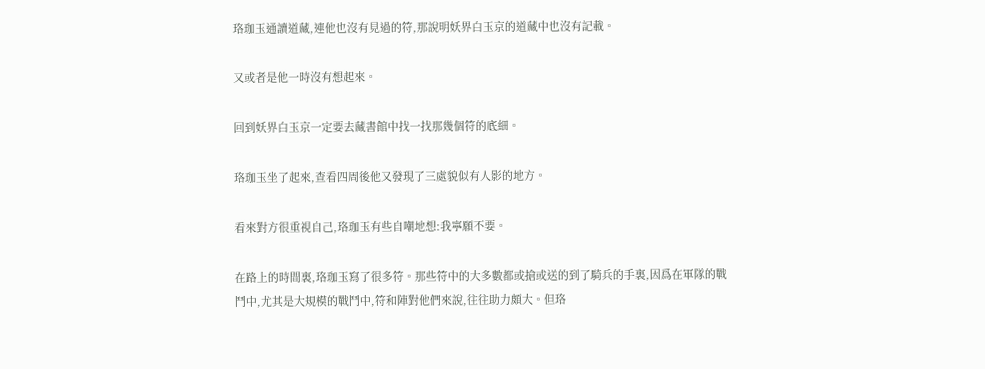珞珈玉通讀道藏,連他也沒有見過的符,那說明妖界白玉京的道藏中也沒有記載。

又或者是他一時沒有想起來。

回到妖界白玉京一定要去藏書館中找一找那幾個符的底細。

珞珈玉坐了起來,查看四周後他又發現了三處貌似有人影的地方。

看來對方很重視自己,珞珈玉有些自嘲地想:我寧願不要。

在路上的時間裏,珞珈玉寫了很多符。那些符中的大多數都或搶或送的到了騎兵的手裏,因爲在軍隊的戰鬥中,尤其是大規模的戰鬥中,符和陣對他們來說,往往助力頗大。但珞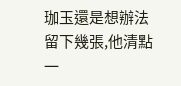珈玉還是想辦法留下幾張,他清點一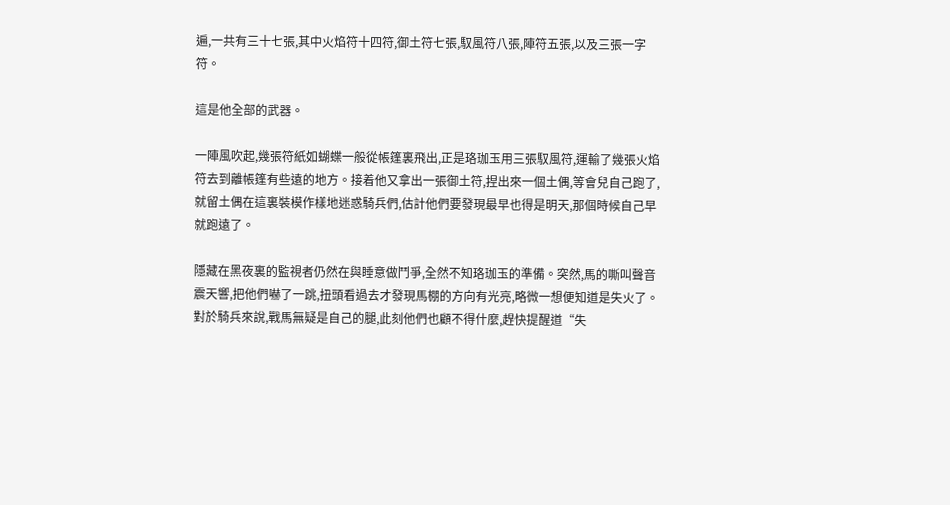遍,一共有三十七張,其中火焰符十四符,御土符七張,馭風符八張,陣符五張,以及三張一字符。

這是他全部的武器。

一陣風吹起,幾張符紙如蝴蝶一般從帳篷裏飛出,正是珞珈玉用三張馭風符,運輸了幾張火焰符去到離帳篷有些遠的地方。接着他又拿出一張御土符,捏出來一個土偶,等會兒自己跑了,就留土偶在這裏裝模作樣地迷惑騎兵們,估計他們要發現最早也得是明天,那個時候自己早就跑遠了。

隱藏在黑夜裏的監視者仍然在與睡意做鬥爭,全然不知珞珈玉的準備。突然,馬的嘶叫聲音震天響,把他們嚇了一跳,扭頭看過去才發現馬棚的方向有光亮,略微一想便知道是失火了。對於騎兵來說,戰馬無疑是自己的腿,此刻他們也顧不得什麼,趕快提醒道“失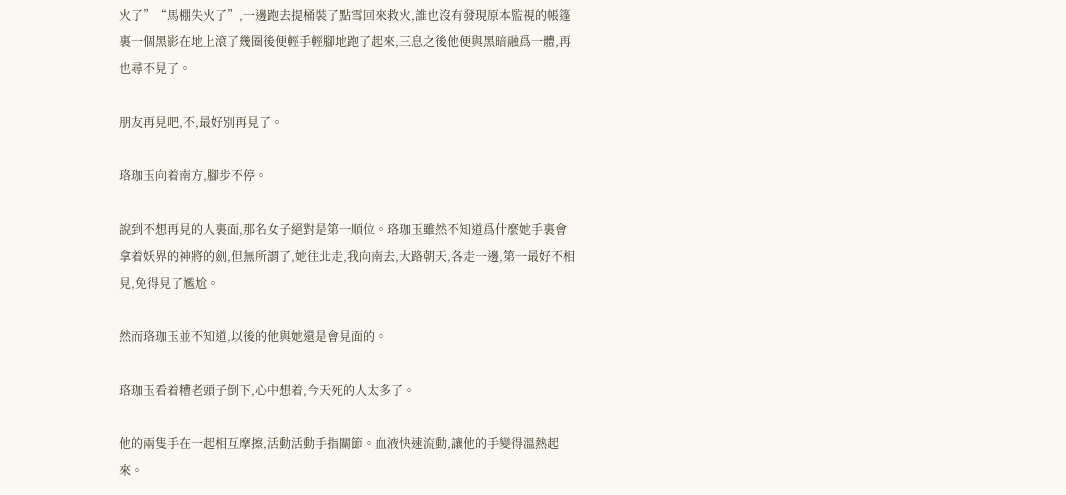火了”“馬棚失火了”,一邊跑去提桶裝了點雪回來救火,誰也沒有發現原本監視的帳篷裏一個黑影在地上滾了幾圈後便輕手輕腳地跑了起來,三息之後他便與黑暗融爲一體,再也尋不見了。

朋友再見吧,不,最好別再見了。

珞珈玉向着南方,腳步不停。

說到不想再見的人裏面,那名女子絕對是第一順位。珞珈玉雖然不知道爲什麼她手裏會拿着妖界的神將的劍,但無所謂了,她往北走,我向南去,大路朝天,各走一邊,第一最好不相見,免得見了尷尬。

然而珞珈玉並不知道,以後的他與她還是會見面的。

珞珈玉看着糟老頭子倒下,心中想着,今天死的人太多了。

他的兩隻手在一起相互摩擦,活動活動手指關節。血液快速流動,讓他的手變得溫熱起來。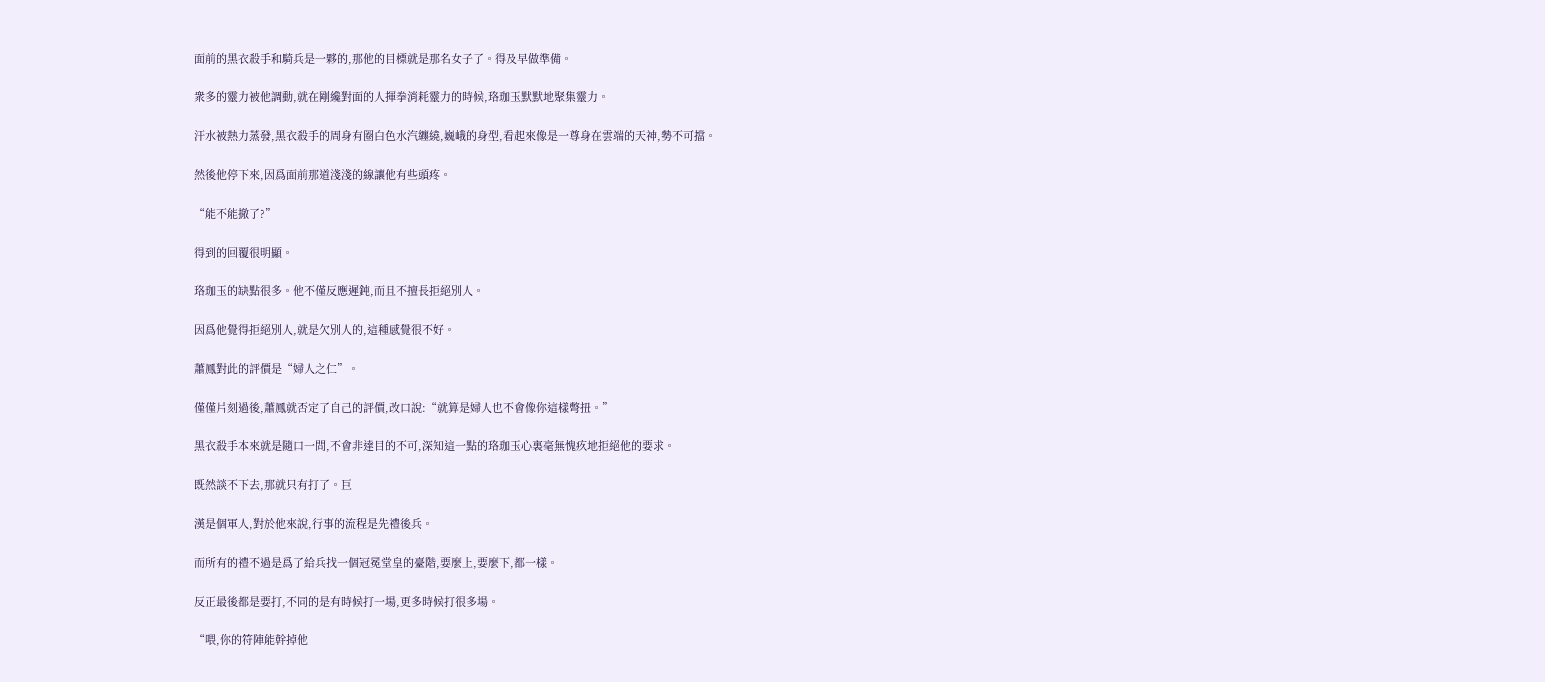面前的黑衣殺手和騎兵是一夥的,那他的目標就是那名女子了。得及早做準備。

衆多的靈力被他調動,就在剛纔對面的人揮拳消耗靈力的時候,珞珈玉默默地聚集靈力。

汗水被熱力蒸發,黑衣殺手的周身有圈白色水汽纏繞,巍峨的身型,看起來像是一尊身在雲端的天神,勢不可擋。

然後他停下來,因爲面前那道淺淺的線讓他有些頭疼。

“能不能撤了?”

得到的回覆很明顯。

珞珈玉的缺點很多。他不僅反應遲鈍,而且不擅長拒絕別人。

因爲他覺得拒絕別人,就是欠別人的,這種感覺很不好。

蕭鳳對此的評價是“婦人之仁”。

僅僅片刻過後,蕭鳳就否定了自己的評價,改口說:“就算是婦人也不會像你這樣彆扭。”

黑衣殺手本來就是隨口一問,不會非達目的不可,深知這一點的珞珈玉心裏毫無愧疚地拒絕他的要求。

既然談不下去,那就只有打了。巨

漢是個軍人,對於他來說,行事的流程是先禮後兵。

而所有的禮不過是爲了給兵找一個冠冕堂皇的臺階,要麼上,要麼下,都一樣。

反正最後都是要打,不同的是有時候打一場,更多時候打很多場。

“喂,你的符陣能幹掉他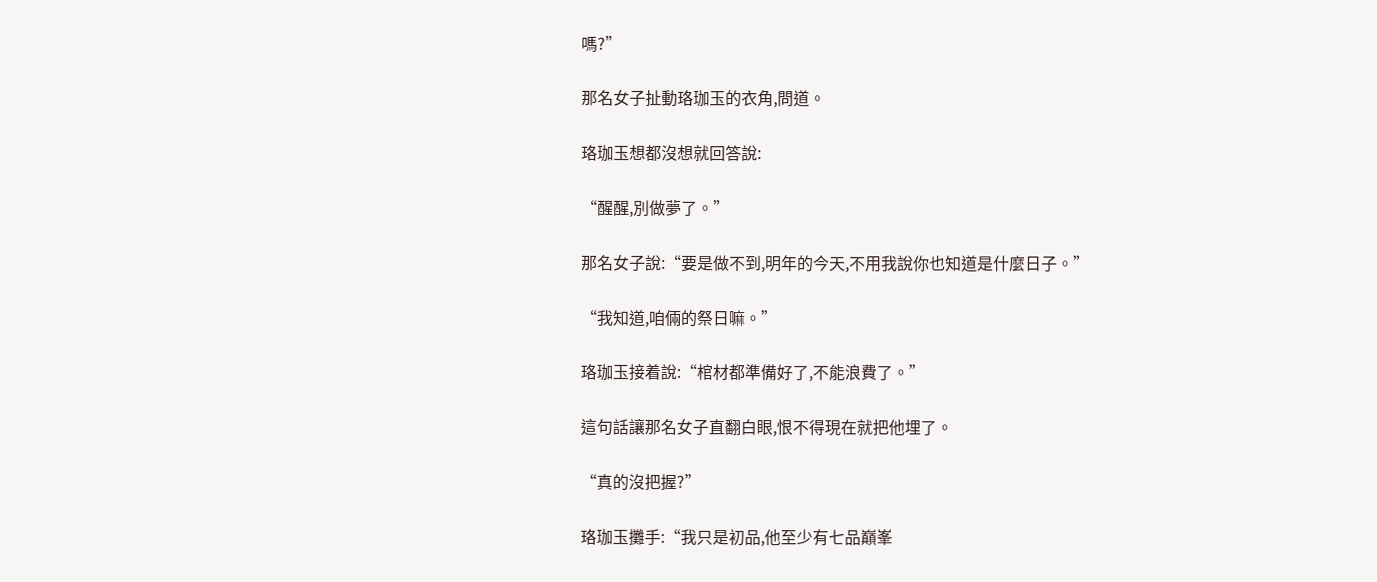嗎?”

那名女子扯動珞珈玉的衣角,問道。

珞珈玉想都沒想就回答說:

“醒醒,別做夢了。”

那名女子說:“要是做不到,明年的今天,不用我說你也知道是什麼日子。”

“我知道,咱倆的祭日嘛。”

珞珈玉接着說:“棺材都準備好了,不能浪費了。”

這句話讓那名女子直翻白眼,恨不得現在就把他埋了。

“真的沒把握?”

珞珈玉攤手:“我只是初品,他至少有七品巔峯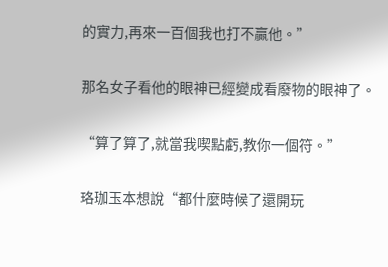的實力,再來一百個我也打不贏他。”

那名女子看他的眼神已經變成看廢物的眼神了。

“算了算了,就當我喫點虧,教你一個符。”

珞珈玉本想說“都什麼時候了還開玩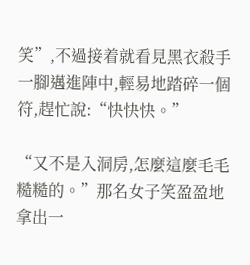笑”,不過接着就看見黑衣殺手一腳邁進陣中,輕易地踏碎一個符,趕忙說:“快快快。”

“又不是入洞房,怎麼這麼毛毛糙糙的。”那名女子笑盈盈地拿出一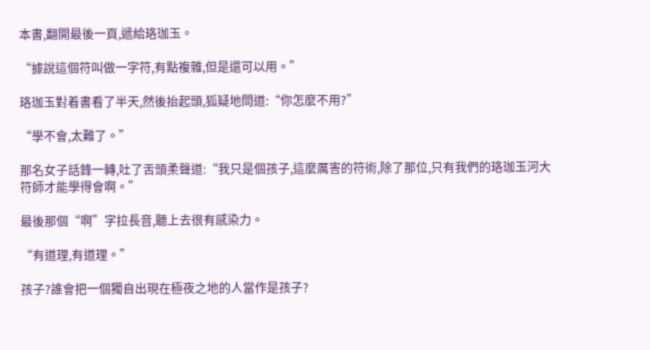本書,翻開最後一頁,遞給珞珈玉。

“據說這個符叫做一字符,有點複雜,但是還可以用。”

珞珈玉對着書看了半天,然後抬起頭,狐疑地問道:“你怎麼不用?”

“學不會,太難了。”

那名女子話鋒一轉,吐了舌頭柔聲道:“我只是個孩子,這麼厲害的符術,除了那位,只有我們的珞珈玉河大符師才能學得會啊。”

最後那個“啊”字拉長音,聽上去很有感染力。

“有道理,有道理。”

孩子?誰會把一個獨自出現在極夜之地的人當作是孩子?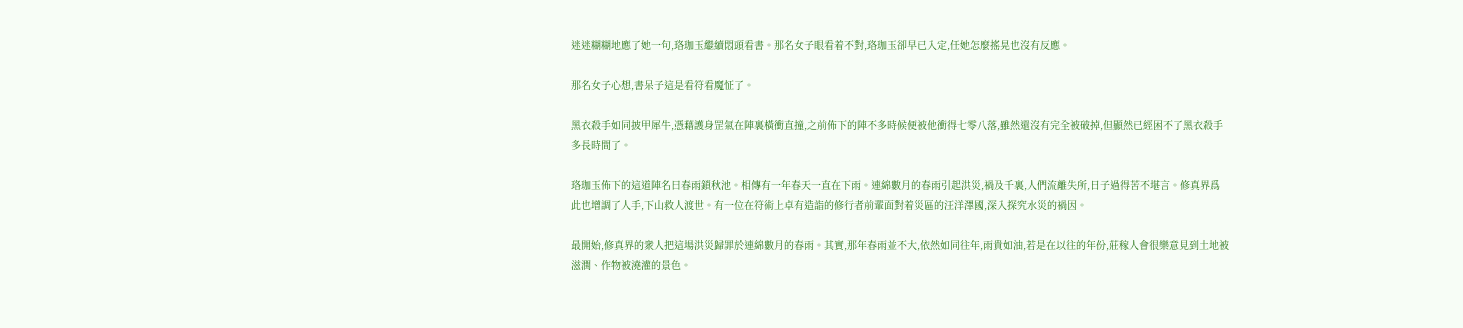迷迷糊糊地應了她一句,珞珈玉繼續悶頭看書。那名女子眼看着不對,珞珈玉卻早已入定,任她怎麼搖晃也沒有反應。

那名女子心想,書呆子這是看符看魔怔了。

黑衣殺手如同披甲犀牛,憑藉護身罡氣在陣裏橫衝直撞,之前佈下的陣不多時候便被他衝得七零八落,雖然還沒有完全被破掉,但顯然已經困不了黑衣殺手多長時間了。

珞珈玉佈下的這道陣名曰春雨鎖秋池。相傳有一年春天一直在下雨。連綿數月的春雨引起洪災,禍及千裏,人們流離失所,日子過得苦不堪言。修真界爲此也增調了人手,下山救人渡世。有一位在符術上卓有造詣的修行者前輩面對着災區的汪洋澤國,深入探究水災的禍因。

最開始,修真界的衆人把這場洪災歸罪於連綿數月的春雨。其實,那年春雨並不大,依然如同往年,雨貴如油,若是在以往的年份,莊稼人會很樂意見到土地被滋潤、作物被澆灌的景色。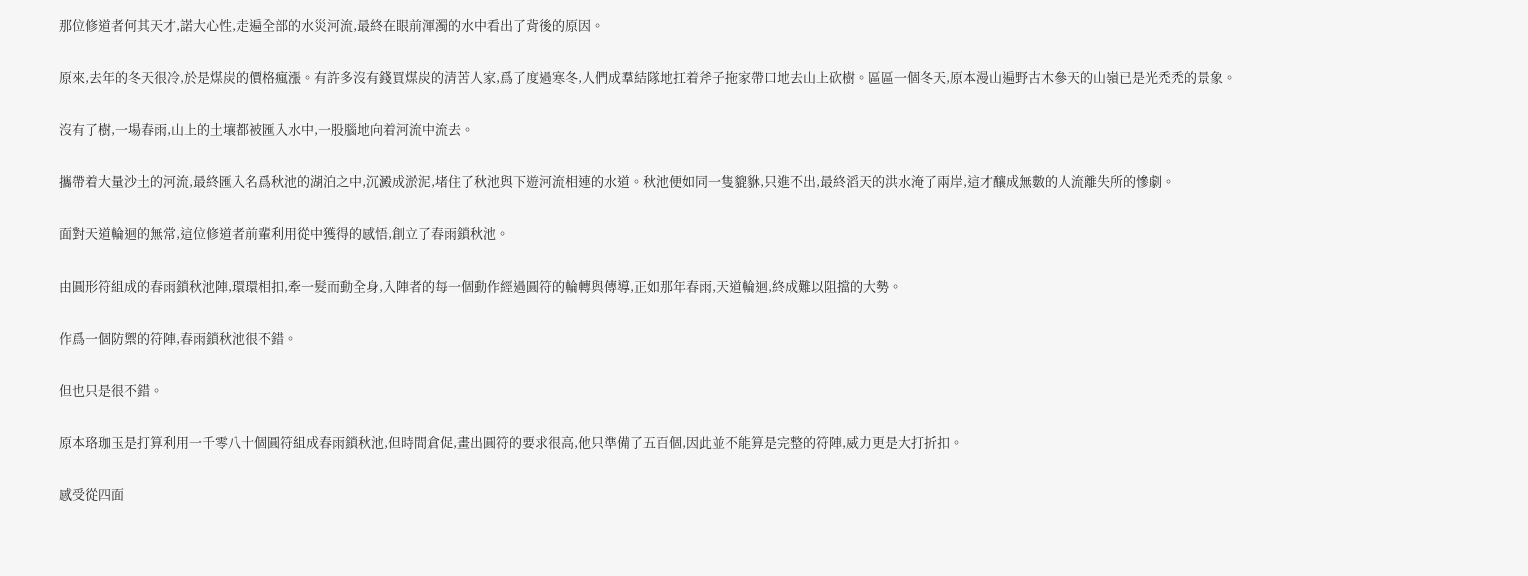那位修道者何其天才,諾大心性,走遍全部的水災河流,最終在眼前渾濁的水中看出了背後的原因。

原來,去年的冬天很冷,於是煤炭的價格瘋漲。有許多沒有錢買煤炭的清苦人家,爲了度過寒冬,人們成羣結隊地扛着斧子拖家帶口地去山上砍樹。區區一個冬天,原本漫山遍野古木參天的山嶺已是光禿禿的景象。

沒有了樹,一場春雨,山上的土壤都被匯入水中,一股腦地向着河流中流去。

攜帶着大量沙土的河流,最終匯入名爲秋池的湖泊之中,沉澱成淤泥,堵住了秋池與下遊河流相連的水道。秋池便如同一隻貔貅,只進不出,最終滔天的洪水淹了兩岸,這才釀成無數的人流離失所的慘劇。

面對天道輪迴的無常,這位修道者前輩利用從中獲得的感悟,創立了春雨鎖秋池。

由圓形符組成的春雨鎖秋池陣,環環相扣,牽一髮而動全身,入陣者的每一個動作經過圓符的輪轉與傳導,正如那年春雨,天道輪迴,終成難以阻擋的大勢。

作爲一個防禦的符陣,春雨鎖秋池很不錯。

但也只是很不錯。

原本珞珈玉是打算利用一千零八十個圓符組成春雨鎖秋池,但時間倉促,畫出圓符的要求很高,他只準備了五百個,因此並不能算是完整的符陣,威力更是大打折扣。

感受從四面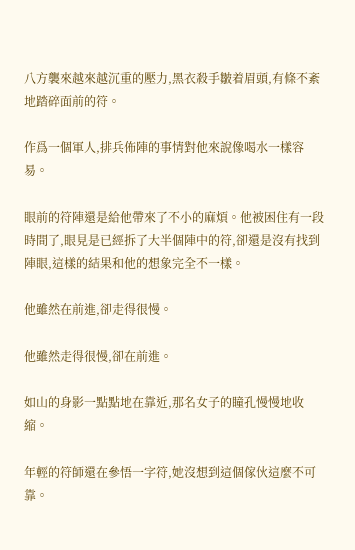八方襲來越來越沉重的壓力,黑衣殺手皺着眉頭,有條不紊地踏碎面前的符。

作爲一個軍人,排兵佈陣的事情對他來說像喝水一樣容易。

眼前的符陣還是給他帶來了不小的麻煩。他被困住有一段時間了,眼見是已經拆了大半個陣中的符,卻還是沒有找到陣眼,這樣的結果和他的想象完全不一樣。

他雖然在前進,卻走得很慢。

他雖然走得很慢,卻在前進。

如山的身影一點點地在靠近,那名女子的瞳孔慢慢地收縮。

年輕的符師還在參悟一字符,她沒想到這個傢伙這麼不可靠。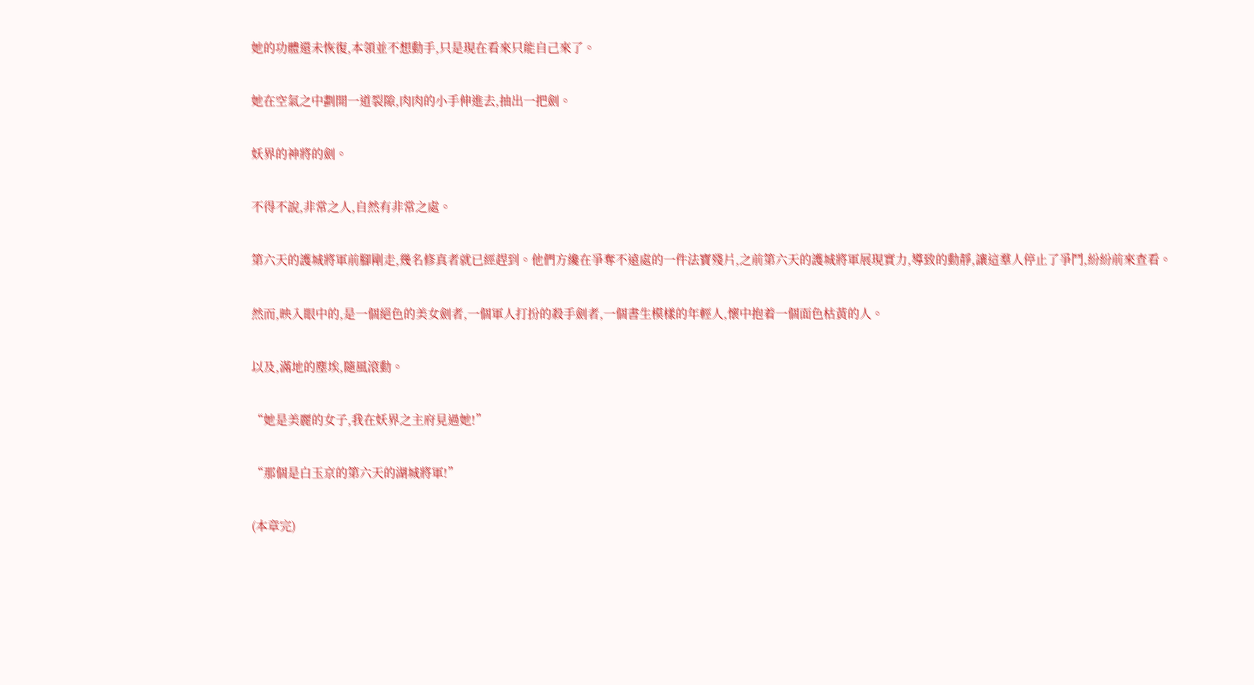她的功體還未恢復,本領並不想動手,只是現在看來只能自己來了。

她在空氣之中劃開一道裂隙,肉肉的小手伸進去,抽出一把劍。

妖界的神將的劍。

不得不說,非常之人,自然有非常之處。

第六天的護城將軍前腳剛走,幾名修真者就已經趕到。他們方纔在爭奪不遠處的一件法寶殘片,之前第六天的護城將軍展現實力,導致的動靜,讓這羣人停止了爭鬥,紛紛前來查看。

然而,映入眼中的,是一個絕色的美女劍者,一個軍人打扮的殺手劍者,一個書生模樣的年輕人,懷中抱着一個面色枯黃的人。

以及,滿地的塵埃,隨風滾動。

“她是美麗的女子,我在妖界之主府見過她!”

“那個是白玉京的第六天的湖城將軍!”

(本章完)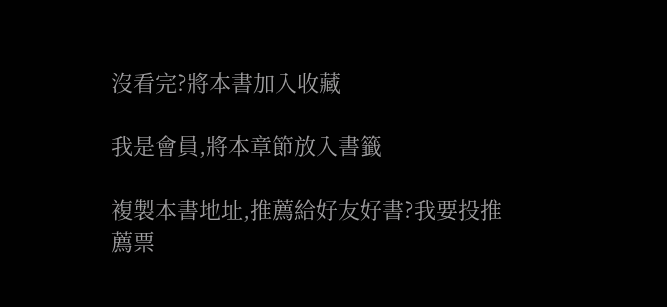沒看完?將本書加入收藏

我是會員,將本章節放入書籤

複製本書地址,推薦給好友好書?我要投推薦票